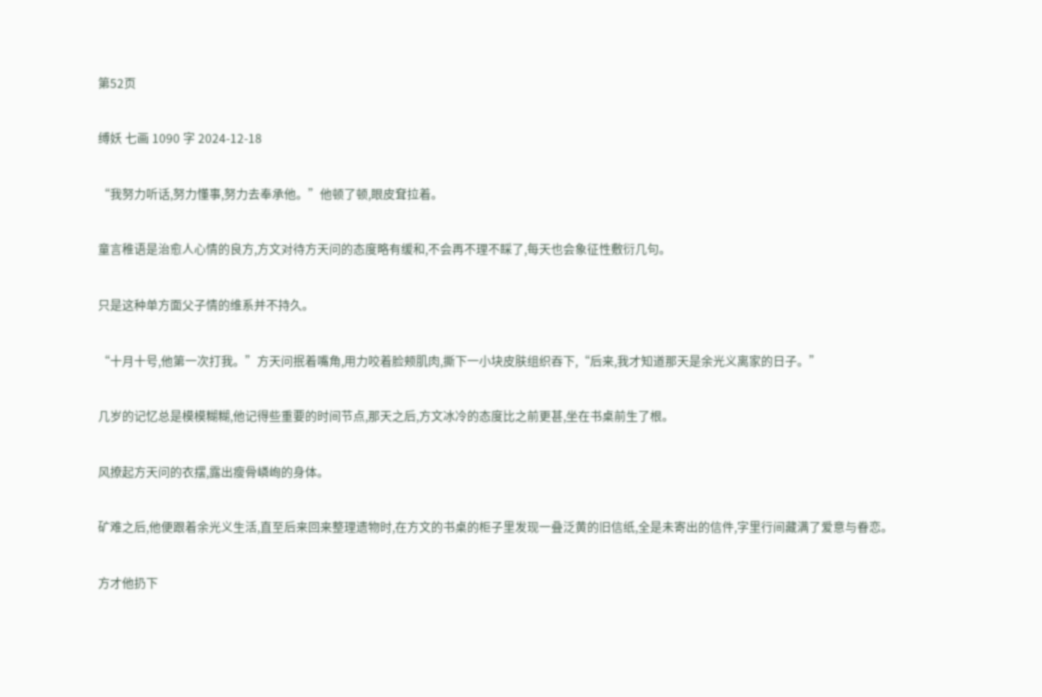第52页

缚妖 七画 1090 字 2024-12-18

“我努力听话,努力懂事,努力去奉承他。”他顿了顿,眼皮耷拉着。

童言稚语是治愈人心情的良方,方文对待方天问的态度略有缓和,不会再不理不睬了,每天也会象征性敷衍几句。

只是这种单方面父子情的维系并不持久。

“十月十号,他第一次打我。”方天问抿着嘴角,用力咬着脸颊肌肉,撕下一小块皮肤组织吞下,“后来,我才知道那天是余光义离家的日子。”

几岁的记忆总是模模糊糊,他记得些重要的时间节点,那天之后,方文冰冷的态度比之前更甚,坐在书桌前生了根。

风撩起方天问的衣摆,露出瘦骨嶙峋的身体。

矿难之后,他便跟着余光义生活,直至后来回来整理遗物时,在方文的书桌的柜子里发现一叠泛黄的旧信纸,全是未寄出的信件,字里行间藏满了爱意与眷恋。

方才他扔下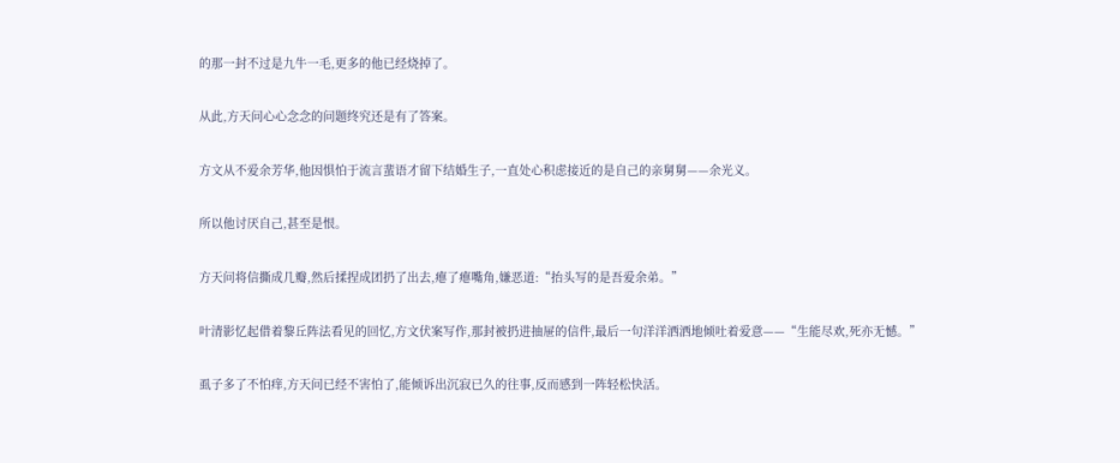的那一封不过是九牛一毛,更多的他已经烧掉了。

从此,方天问心心念念的问题终究还是有了答案。

方文从不爱余芳华,他因惧怕于流言蜚语才留下结婚生子,一直处心积虑接近的是自己的亲舅舅——余光义。

所以他讨厌自己,甚至是恨。

方天问将信撕成几瓣,然后揉捏成团扔了出去,瘪了瘪嘴角,嫌恶道:“抬头写的是吾爱余弟。”

叶清影忆起借着黎丘阵法看见的回忆,方文伏案写作,那封被扔进抽屉的信件,最后一句洋洋洒洒地倾吐着爱意——“生能尽欢,死亦无憾。”

虱子多了不怕痒,方天问已经不害怕了,能倾诉出沉寂已久的往事,反而感到一阵轻松快活。